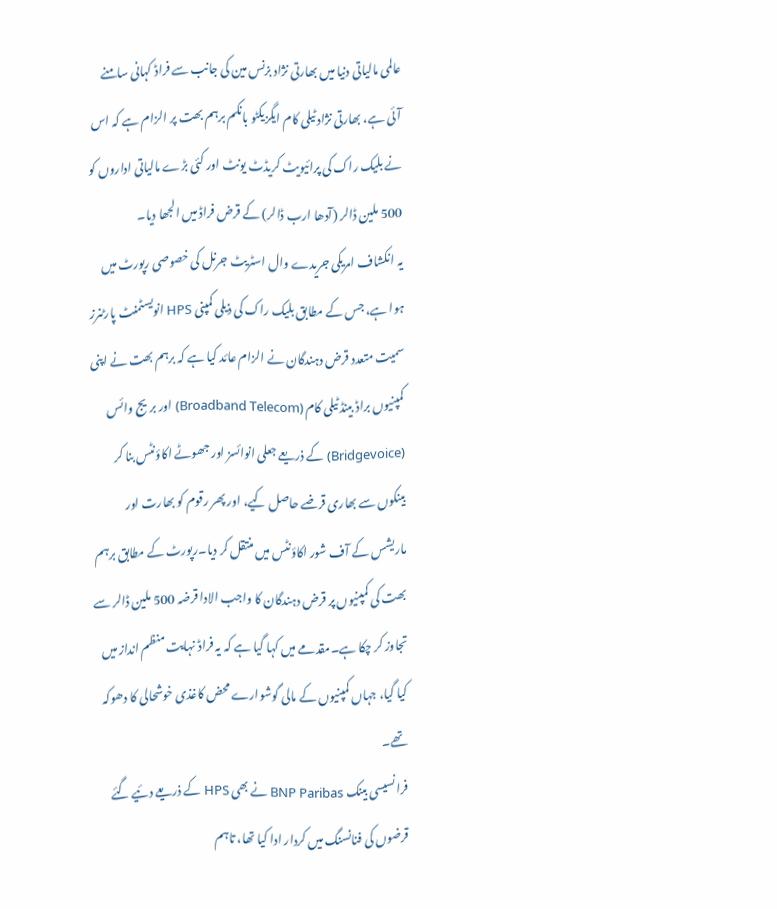عالمی مالیاتی دنیا میں بھارتی نژاد بزنس مین کی جانب سے فراڈ کہانی سامنے آئی ہے، بھارتی نژاد ٹیلی کام ایگزیکٹو بانکم برہم بھت پر الزام ہے کہ اس نے بلیک راک کی پرائیویٹ کریڈٹ یونٹ اور کئی بڑے مالیاتی اداروں کو 500 ملین ڈالر (آدھا ارب ڈالر) کے قرض فراڈ میں الجھا دیا۔
یہ انکشاف امریکی جریدے وال اسٹریٹ جرنل کی خصوصی رپورٹ میں ہوا ہے، جس کے مطابق بلیک راک کی ذیلی کمپنی HPS انویسٹمنٹ پارٹنرز سمیت متعدد قرض دہندگان نے الزام عائد کیا ہے کہ برہم بھت نے اپنی کمپنیوں براڈ بینڈ ٹیلی کام (Broadband Telecom) اور بریج وائس (Bridgevoice) کے ذریعے جعلی انوائسز اور جھوٹے اکاؤنٹس بنا کر بینکوں سے بھاری قرضے حاصل کیے، اور پھر رقوم کو بھارت اور ماریشس کے آف شور اکاؤنٹس میں منتقل کر دیا۔رپورٹ کے مطابق برہم بھت کی کمپنیوں پر قرض دہندگان کا واجب الادا قرضہ 500 ملین ڈالر سے تجاوز کر چکا ہے۔مقدمے میں کہا گیا ہے کہ یہ فراڈ نہایت منظم انداز میں کیا گیا، جہاں کمپنیوں کے مالی گوشوارے محض کاغذی خوشحالی کا دھوکہ تھے۔
فرانسیسی بینک BNP Paribas نے بھی HPS کے ذریعے دئیے گئے قرضوں کی فنانسنگ میں کردار ادا کیا تھا، تاہم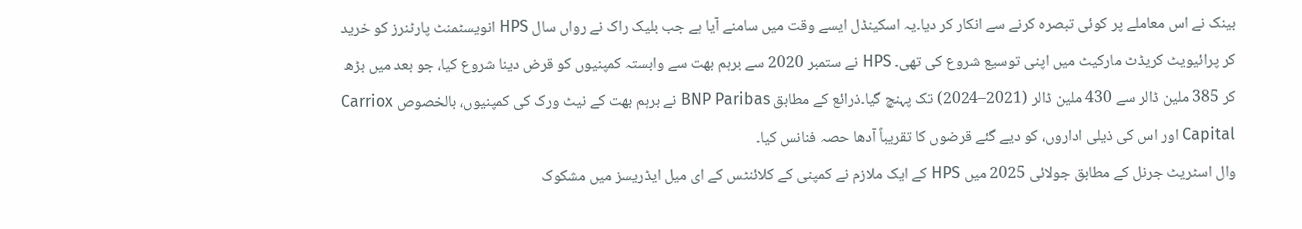بینک نے اس معاملے پر کوئی تبصرہ کرنے سے انکار کر دیا۔یہ اسکینڈل ایسے وقت میں سامنے آیا ہے جب بلیک راک نے رواں سال HPS انویسٹمنٹ پارٹنرز کو خرید کر پرائیویٹ کریڈٹ مارکیٹ میں اپنی توسیع شروع کی تھی۔ HPS نے ستمبر 2020 سے برہم بھت سے وابستہ کمپنیوں کو قرض دینا شروع کیا، جو بعد میں بڑھ کر 385 ملین ڈالر سے 430 ملین ڈالر (2021–2024) تک پہنچ گیا۔ذرائع کے مطابق BNP Paribas نے برہم بھت کے نیٹ ورک کی کمپنیوں، بالخصوص Carriox Capital اور اس کی ذیلی اداروں، کو دیے گئے قرضوں کا تقریباً آدھا حصہ فنانس کیا۔
وال اسٹریٹ جرنل کے مطابق جولائی 2025 میں HPS کے ایک ملازم نے کمپنی کے کلائنٹس کے ای میل ایڈریسز میں مشکوک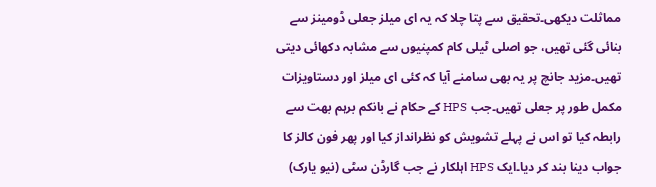مماثلت دیکھی۔تحقیق سے پتا چلا کہ یہ ای میلز جعلی ڈومینز سے بنائی گئی تھیں، جو اصلی ٹیلی کام کمپنیوں سے مشابہ دکھائی دیتی تھیں۔مزید جانچ پر یہ بھی سامنے آیا کہ کئی ای میلز اور دستاویزات مکمل طور پر جعلی تھیں۔جب HPS کے حکام نے بانکم برہم بھت سے رابطہ کیا تو اس نے پہلے تشویش کو نظرانداز کیا اور پھر فون کالز کا جواب دینا بند کر دیا۔ایک HPS اہلکار نے جب گارڈن سٹی (نیو یارک)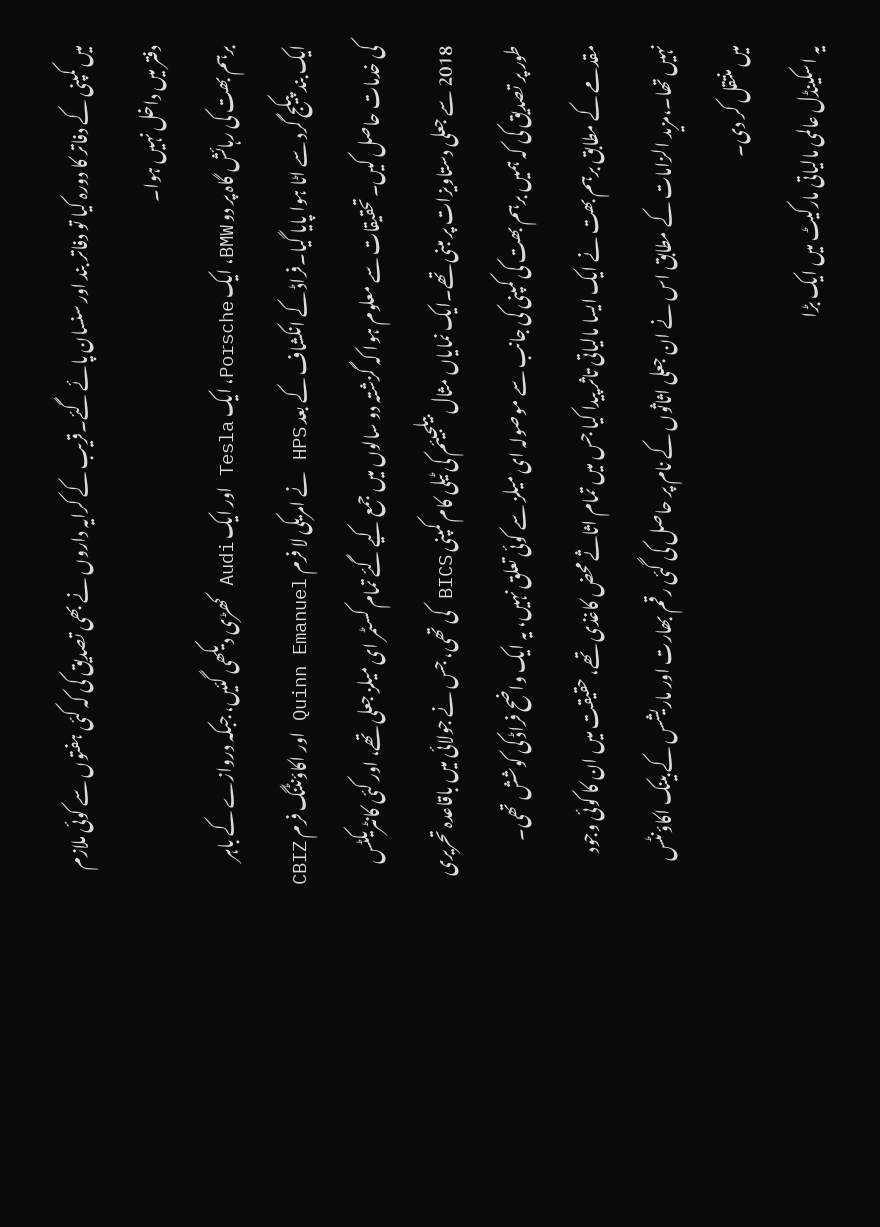میں کمپنی کے دفاتر کا دورہ کیا تو دفاتر بند اور سنسان پائے گئے۔قریب کے کرایہ داروں نے بھی تصدیق کی کہ کئی ہفتوں سے کوئی ملازم دفتر میں داخل نہیں ہوا۔
برہم بھت کی رہائش گاہ پر دو BMW، ایک Porsche، ایک Tesla اور ایک Audi کھڑی دیکھی گئیں، جبکہ دروازے کے باہر ایک بند پیکج گرد سے اٹا ہوا پایا گیا۔فراڈ کے انکشاف کے بعد HPS نے امریکی لا فرم Quinn Emanuel اور اکاؤنٹنگ فرم CBIZ کی خدمات حاصل کیں۔تحقیقات سے معلوم ہوا کہ گزشتہ دو سالوں میں جمع کیے گئے تمام کسٹمر ای میلز جعلی تھے، اور کئی کانٹریکٹس 2018 سے جعلی دستاویزات پر مبنی تھے۔ایک نمایاں مثال بیلجیئم کی ٹیلی کام کمپنی BICS کی تھی، جس نے جولائی میں باقاعدہ تحریری طور پر تصدیق کی کہ ہمیں برہم بھت کی کمپنی کی جانب سے موصولہ ای میلز سے کوئی تعلق نہیں، یہ ایک واضح فراڈ کی کوشش تھی۔
مقدمے کے مطابق برہم بھت نے ایک ایسا مالیاتی تاثر پیدا کیا جس میں تمام اثاثے محض کاغذی تھے، حقیقت میں ان کا کوئی وجود نہیں تھا۔،مزید الزامات کے مطابق اس نے ان جعلی اثاثوں کے نام پر حاصل کی گئی رقم بھارت اور ماریشس کے بینک اکاؤنٹس میں منتقل کر دی۔
یہ اسکینڈل عالمی مالیاتی مارکیٹ میں ایک بڑا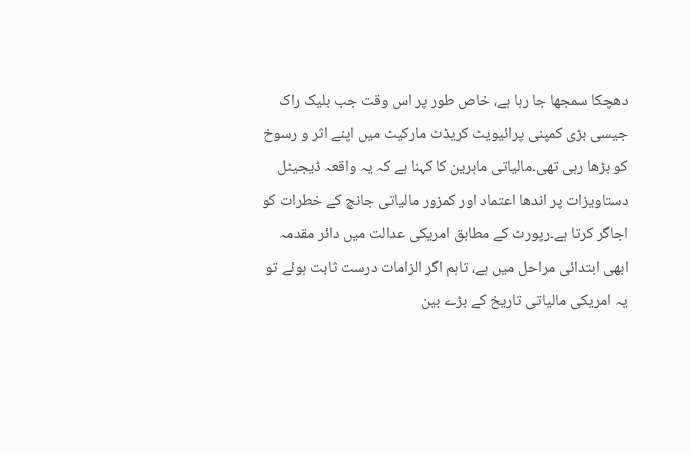دھچکا سمجھا جا رہا ہے، خاص طور پر اس وقت جب بلیک راک جیسی بڑی کمپنی پرائیویٹ کریڈٹ مارکیٹ میں اپنے اثر و رسوخ کو بڑھا رہی تھی۔مالیاتی ماہرین کا کہنا ہے کہ یہ واقعہ ڈیجیٹل دستاویزات پر اندھا اعتماد اور کمزور مالیاتی جانچ کے خطرات کو اجاگر کرتا ہے۔رپورٹ کے مطابق امریکی عدالت میں دائر مقدمہ ابھی ابتدائی مراحل میں ہے، تاہم اگر الزامات درست ثابت ہوئے تو یہ امریکی مالیاتی تاریخ کے بڑے بین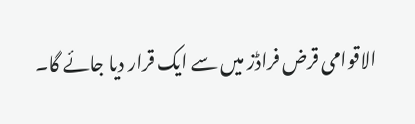الاقوامی قرض فراڈز میں سے ایک قرار دیا جائے گا۔